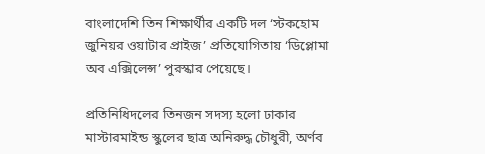বাংলাদেশি তিন শিক্ষার্থীর একটি দল ‘স্টকহোম জুনিয়র ওয়াটার প্রাইজ’ প্রতিযোগিতায় ‘ডিপ্লোমা অব এক্সিলেন্স’ পুরস্কার পেয়েছে।

প্রতিনিধিদলের তিনজন সদস্য হলো ঢাকার মাস্টারমাইন্ড স্কুলের ছাত্র অনিরুদ্ধ চৌধুরী, অর্ণব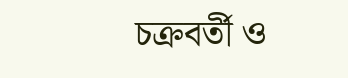চক্রবর্তী ও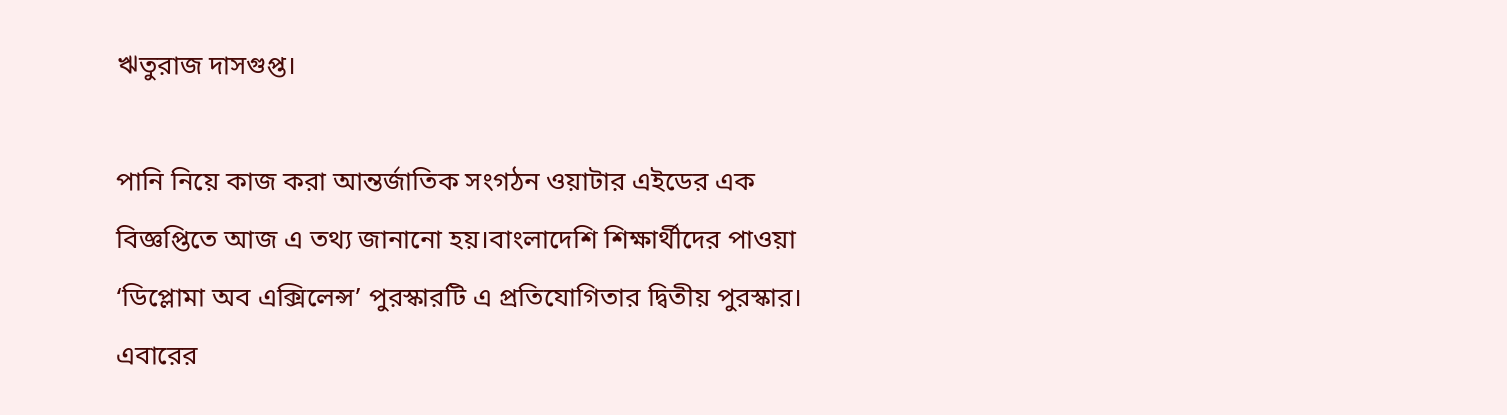ঋতুরাজ দাসগুপ্ত।

পানি নিয়ে কাজ করা আন্তর্জাতিক সংগঠন ওয়াটার এইডের এক বিজ্ঞপ্তিতে আজ এ তথ্য জানানো হয়।বাংলাদেশি শিক্ষার্থীদের পাওয়া ‘ডিপ্লোমা অব এক্সিলেন্স’ পুরস্কারটি এ প্রতিযোগিতার দ্বিতীয় পুরস্কার। এবারের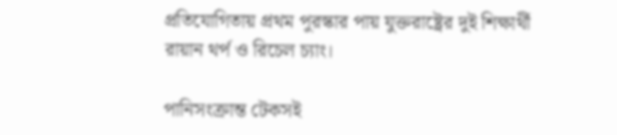প্রতিযোগিতায় প্রথম পুরস্কার পায় যুক্তরাষ্ট্রের দুই শিক্ষার্থী রায়ান থর্প ও রিচেল চ্যাং।

পানিসংক্রান্ত টেকসই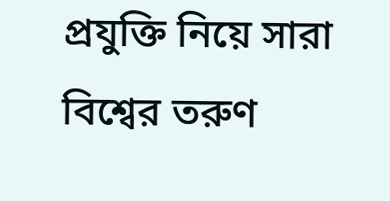প্রযুক্তি নিয়ে সারা বিশ্বের তরুণ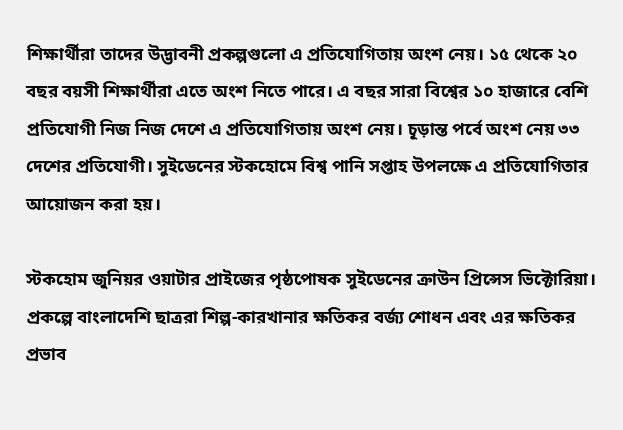শিক্ষার্থীরা তাদের উদ্ভাবনী প্রকল্পগুলো এ প্রতিযোগিতায় অংশ নেয়। ১৫ থেকে ২০ বছর বয়সী শিক্ষার্থীরা এতে অংশ নিতে পারে। এ বছর সারা বিশ্বের ১০ হাজারে বেশি প্রতিযোগী নিজ নিজ দেশে এ প্রতিযোগিতায় অংশ নেয়। চূড়ান্ত পর্বে অংশ নেয় ৩৩ দেশের প্রতিযোগী। সুইডেনের স্টকহোমে বিশ্ব পানি সপ্তাহ উপলক্ষে এ প্রতিযোগিতার আয়োজন করা হয়।

স্টকহোম জুনিয়র ওয়াটার প্রাইজের পৃষ্ঠপোষক সুইডেনের ক্রাউন প্রিন্সেস ভিক্টোরিয়া। প্রকল্পে বাংলাদেশি ছাত্ররা শিল্প-কারখানার ক্ষতিকর বর্জ্য শোধন এবং এর ক্ষতিকর প্রভাব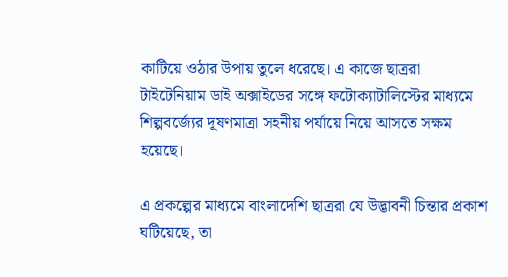কাটিয়ে ওঠার উপায় তুলে ধরেছে। এ কাজে ছাত্ররা টাইটেনিয়াম ডাই অক্সাইডের সঙ্গে ফটোক্যাটালিস্টের মাধ্যমে শিল্পবর্জ্যের দূষণমাত্রা সহনীয় পর্যায়ে নিয়ে আসতে সক্ষম হয়েছে।

এ প্রকল্পের মাধ্যমে বাংলাদেশি ছাত্ররা যে উদ্ভাবনী চিন্তার প্রকাশ ঘটিয়েছে, তা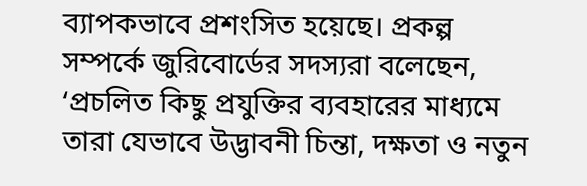ব্যাপকভাবে প্রশংসিত হয়েছে। প্রকল্প সম্পর্কে জুরিবোর্ডের সদস্যরা বলেছেন, ‘প্রচলিত কিছু প্রযুক্তির ব্যবহারের মাধ্যমে তারা যেভাবে উদ্ভাবনী চিন্তা, দক্ষতা ও নতুন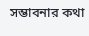সম্ভাবনার কথা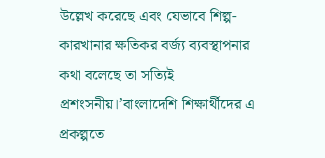উল্লেখ করেছে এবং যেভাবে শিল্প-কারখানার ক্ষতিকর বর্জ্য ব্যবস্থাপনার কথা বলেছে তা সত্যিই প্রশংসনীয়।’বাংলাদেশি শিক্ষার্থীদের এ প্রকল্পতে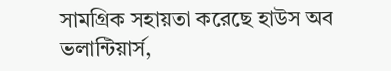সামগ্রিক সহায়তা করেছে হাউস অব ভলান্টিয়ার্স,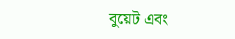বুয়েট এবং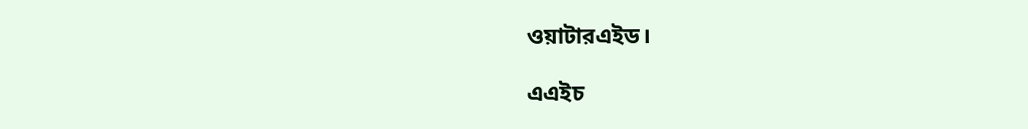ওয়াটারএইড।

এএইচ